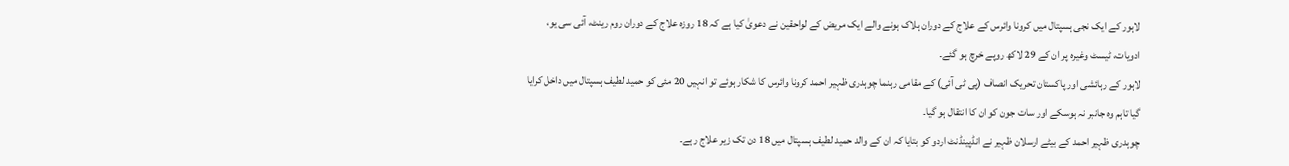لاہور کے ایک نجی ہسپتال میں کرونا وائرس کے علاج کے دوران ہلاک ہونے والے ایک مریض کے لواحقین نے دعویٰ کیا ہے کہ 18 روزہ علاج کے دوران روم رینٹ، آئی سی یو، ادویات، ٹیسٹ وغیرہ پر ان کے 29 لاکھ روپے خرچ ہو گئے۔
لاہور کے رہائشی اور پاکستان تحریک انصاف (پی ٹی آئی) کے مقامی رہنما چوہدری ظہیر احمد کرونا وائرس کا شکار ہوئے تو انہیں 20 مئی کو حمید لطیف ہسپتال میں داخل کرایا گیا تاہم وہ جانبر نہ ہوسکے اور سات جون کو ان کا انتقال ہو گیا۔
چوہدری ظہیر احمد کے بیٹے ارسلان ظہیر نے انڈپینڈنٹ اردو کو بتایا کہ ان کے والد حمید لطیف ہسپتال میں 18 دن تک زیر علاج رہے۔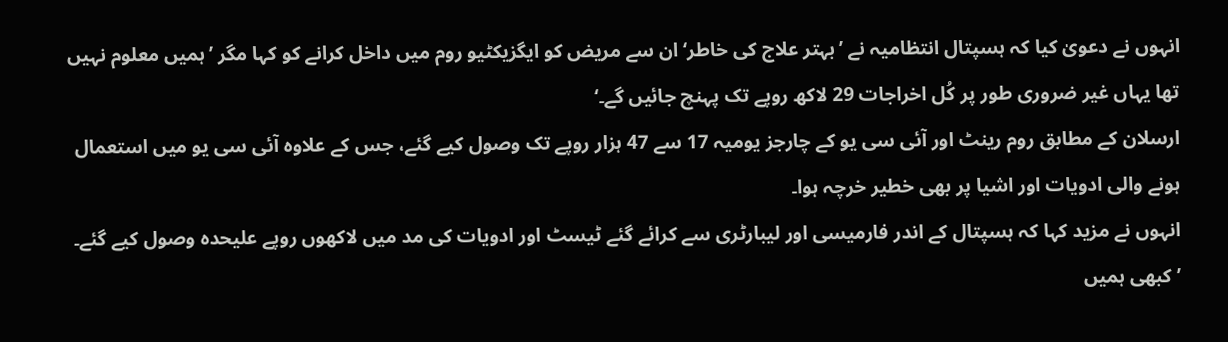انہوں نے دعویٰ کیا کہ ہسپتال انتظامیہ نے ’بہتر علاج کی خاطر‘ ان سے مریض کو ایگزیکٹیو روم میں داخل کرانے کو کہا مگر ’ہمیں معلوم نہیں تھا یہاں غیر ضروری طور پر کُل اخراجات 29 لاکھ روپے تک پہنچ جائیں گے۔‘
ارسلان کے مطابق روم رینٹ اور آئی سی یو کے چارجز یومیہ 17 سے 47 ہزار روپے تک وصول کیے گئے، جس کے علاوہ آئی سی یو میں استعمال ہونے والی ادویات اور اشیا پر بھی خطیر خرچہ ہوا۔
انہوں نے مزید کہا کہ ہسپتال کے اندر فارمیسی اور لیبارٹری سے کرائے گئے ٹیسٹ اور ادویات کی مد میں لاکھوں روپے علیحدہ وصول کیے گئے۔
’کبھی ہمیں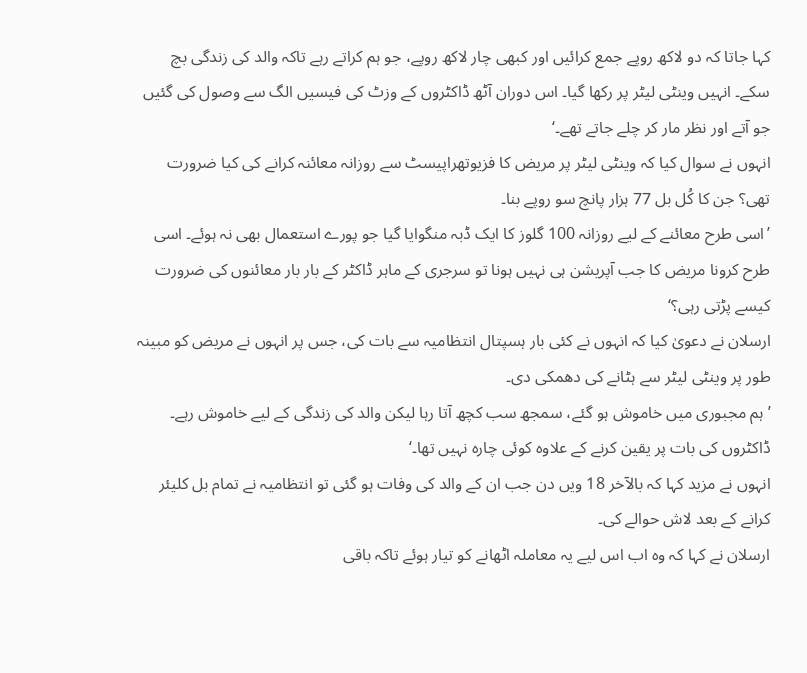کہا جاتا کہ دو لاکھ روپے جمع کرائیں اور کبھی چار لاکھ روپے، جو ہم کراتے رہے تاکہ والد کی زندگی بچ سکے۔ انہیں وینٹی لیٹر پر رکھا گیا۔ اس دوران آٹھ ڈاکٹروں کے وزٹ کی فیسیں الگ سے وصول کی گئیں جو آتے اور نظر مار کر چلے جاتے تھے۔‘
انہوں نے سوال کیا کہ وینٹی لیٹر پر مریض کا فزیوتھراپیسٹ سے روزانہ معائنہ کرانے کی کیا ضرورت تھی؟ جن کا کُل بل 77 ہزار پانچ سو روپے بنا۔
’اسی طرح معائنے کے لیے روزانہ 100 گلوز کا ایک ڈبہ منگوایا گیا جو پورے استعمال بھی نہ ہوئے۔ اسی طرح کرونا مریض کا جب آپریشن ہی نہیں ہونا تو سرجری کے ماہر ڈاکٹر کے بار بار معائنوں کی ضرورت کیسے پڑتی رہی؟‘
ارسلان نے دعویٰ کیا کہ انہوں نے کئی بار ہسپتال انتظامیہ سے بات کی، جس پر انہوں نے مریض کو مبینہ طور پر وینٹی لیٹر سے ہٹانے کی دھمکی دی۔
’ہم مجبوری میں خاموش ہو گئے، سمجھ سب کچھ آتا رہا لیکن والد کی زندگی کے لیے خاموش رہے۔ ڈاکٹروں کی بات پر یقین کرنے کے علاوہ کوئی چارہ نہیں تھا۔‘
انہوں نے مزید کہا کہ بالآخر 18 ویں دن جب ان کے والد کی وفات ہو گئی تو انتظامیہ نے تمام بل کلیئر کرانے کے بعد لاش حوالے کی۔
ارسلان نے کہا کہ وہ اب اس لیے یہ معاملہ اٹھانے کو تیار ہوئے تاکہ باقی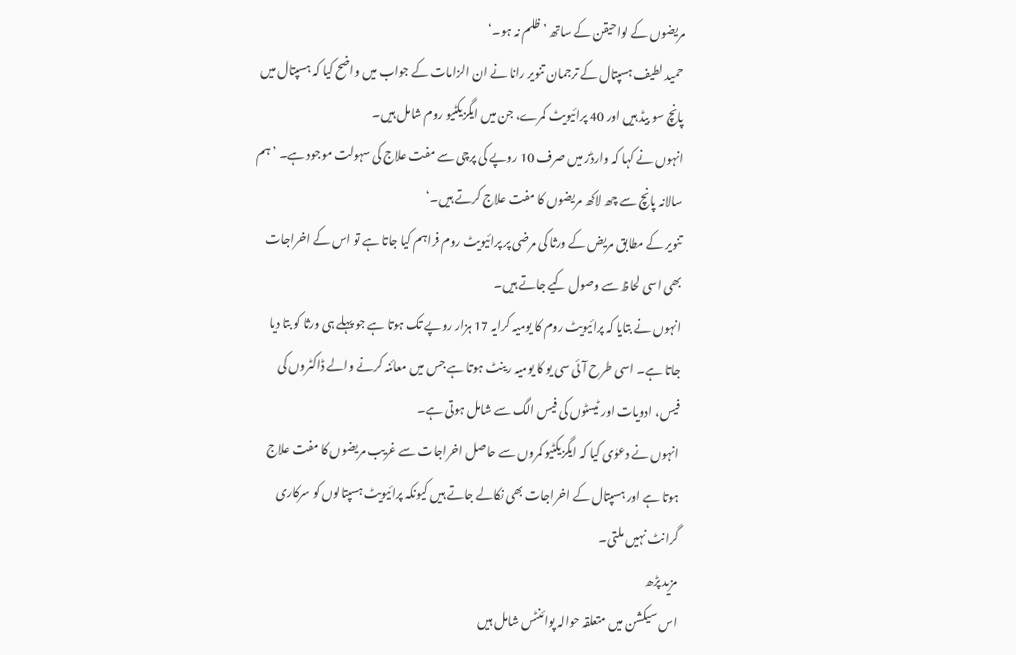مریضوں کے لواحیقن کے ساتھ ’ظلم نہ ہو۔‘
حمید لطیف ہسپتال کے ترجمان تنویر رانا نے ان الزامات کے جواب میں واضح کیا کہ ہسپتال میں پانچ سو بیڈ ہیں اور 40 پرائیویٹ کمرے، جن میں ایگزیکٹیو روم شامل ہیں۔
انہوں نے کہا کہ وارڈز میں صرف 10 روپے کی پرچی سے مفت علاج کی سہولت موجود ہے۔ ’ہم سالانہ پانچ سے چھ لاکھ مریضوں کا مفت علاج کرتے ہیں۔‘
تنویر کے مطابق مریض کے ورثا کی مرضی پر پرائیویٹ روم فراہم کیا جاتا ہے تو اس کے اخراجات بھی اسی لحاظ سے وصول کیے جاتے ہیں۔
انہوں نے بتایا کہ پرائیویٹ روم کا یومیہ کرایہ 17 ہزار روپے تک ہوتا ہے جو پہلے ہی ورثا کو بتا دیا جاتا ہے۔ اسی طرح آئی سی یو کا یومیہ رینٹ ہوتا ہے جس میں معائنہ کرنے والے ڈاکٹروں کی فیس، ادویات اور ٹیسٹوں کی فیس الگ سے شامل ہوتی ہے۔
انہوں نے دعوٰی کیا کہ ایگزیکٹیو کمروں سے حاصل اخراجات سے غریب مریضوں کا مفت علاج ہوتا ہے اور ہسپتال کے اخراجات بھی نکالے جاتے ہیں کیونکہ پرائیویٹ ہسپتالوں کو سرکاری گرانٹ نہیں ملتی۔
مزید پڑھ
اس سیکشن میں متعلقہ حوالہ پوائنٹس شامل ہیں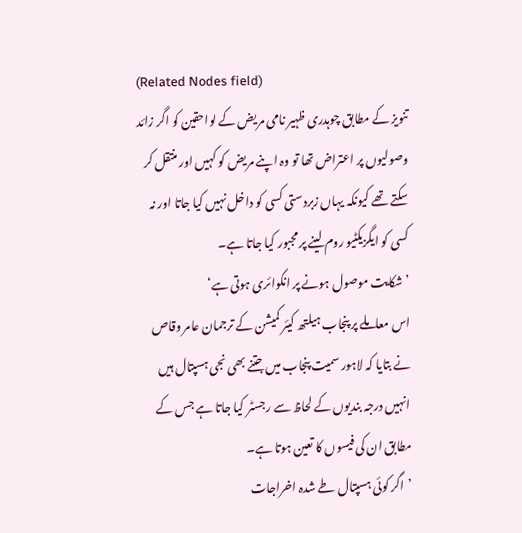(Related Nodes field)
تنویز کے مطابق چوہدری ظہیر نامی مریض کے لواحقین کو اگر زائد وصولیوں پر اعتراض تھا تو وہ اپنے مریض کو کہیں اور منتقل کر سکتے تھے کیونکہ یہاں زبردستی کسی کو داخل نہیں کیا جاتا اور نہ کسی کو ایگزیکٹیو روم لینے پر مجبور کیا جاتا ہے۔
’شکایت موصول ہونے پر انکوائری ہوتی ہے‘
اس معاملے پر پنجاب ہیلتھ کیئر کمیشن کے ترجمان عامر وقاص نے بتایا کہ لاہور سمیت پنجاب میں جتنے بھی نجی ہسپتال ہیں انہیں درجہ بندیوں کے لحاظ سے رجسٹر کیا جاتا ہے جس کے مطابق ان کی فیسوں کا تعین ہوتا ہے۔
’اگر کوئی ہسپتال طے شدہ اخراجات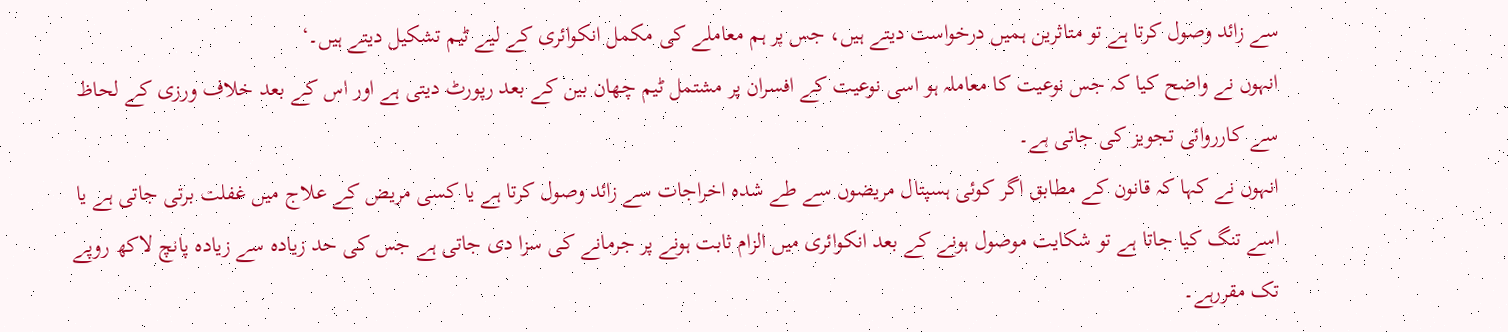سے زائد وصول کرتا ہے تو متاثرین ہمیں درخواست دیتے ہیں، جس پر ہم معاملے کی مکمل انکوائری کے لیے ٹیم تشکیل دیتے ہیں۔‘
انہوں نے واضح کیا کہ جس نوعیت کا معاملہ ہو اسی نوعیت کے افسران پر مشتمل ٹیم چھان بین کے بعد رپورٹ دیتی ہے اور اس کے بعد خلاف ورزی کے لحاظ سے کارروائی تجویز کی جاتی ہے۔
انہوں نے کہا کہ قانون کے مطابق اگر کوئی ہسپتال مریضوں سے طے شدہ اخراجات سے زائد وصول کرتا ہے یا کسی مریض کے علاج میں غفلت برتی جاتی ہے یا اسے تنگ کیا جاتا ہے تو شکایت موصول ہونے کے بعد انکوائری میں الزام ثابت ہونے پر جرمانے کی سزا دی جاتی ہے جس کی حد زیادہ سے زیادہ پانچ لاکھ روپے تک مقررہے۔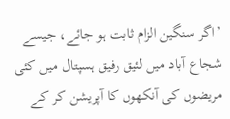’اگر سنگین الزام ثابت ہو جائے، جیسے شجاع آباد میں لئیق رفیق ہسپتال میں کئی مریضوں کی آنکھوں کا آپریشن کر کے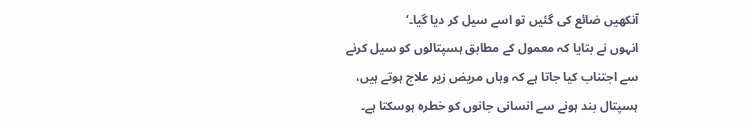آنکھیں ضائع کی گئیں تو اسے سیل کر دیا گیا۔‘
انہوں نے بتایا کہ معمول کے مطابق ہسپتالوں کو سیل کرنے سے اجتناب کیا جاتا ہے کہ وہاں مریض زیر علاج ہوتے ہیں، ہسپتال بند ہونے سے انسانی جانوں کو خطرہ ہوسکتا ہے۔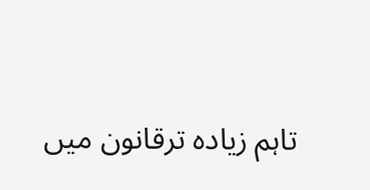تاہم زیادہ ترقانون میں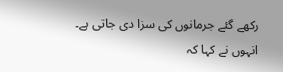رکھے گئے جرمانوں کی سزا دی جاتی ہے۔
انہوں نے کہا کہ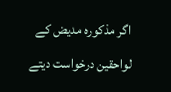اگر مذکورہ مدیض کے لواحقین درخواست دیتے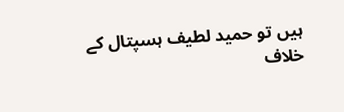ہیں تو حمید لطیف ہسپتال کے خلاف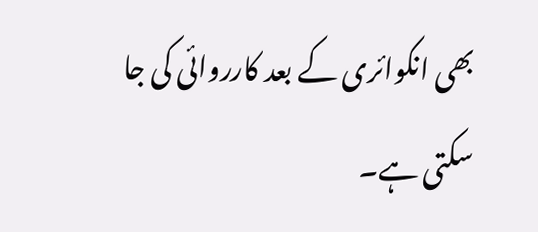بھی انکوائری کے بعد کارروائی کی جا سکتی ہے۔